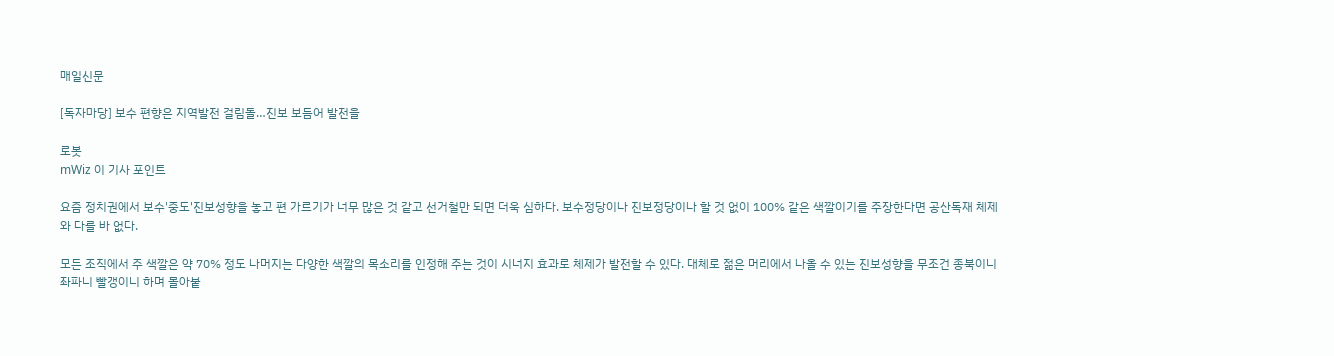매일신문

[독자마당] 보수 편향은 지역발전 걸림돌…진보 보듬어 발전을

로봇
mWiz 이 기사 포인트

요즘 정치권에서 보수'중도'진보성향을 놓고 편 가르기가 너무 많은 것 같고 선거철만 되면 더욱 심하다. 보수정당이나 진보정당이나 할 것 없이 100% 같은 색깔이기를 주장한다면 공산독재 체제와 다를 바 없다.

모든 조직에서 주 색깔은 약 70% 정도 나머지는 다양한 색깔의 목소리를 인정해 주는 것이 시너지 효과로 체제가 발전할 수 있다. 대체로 젊은 머리에서 나올 수 있는 진보성향을 무조건 종북이니 좌파니 빨갱이니 하며 몰아붙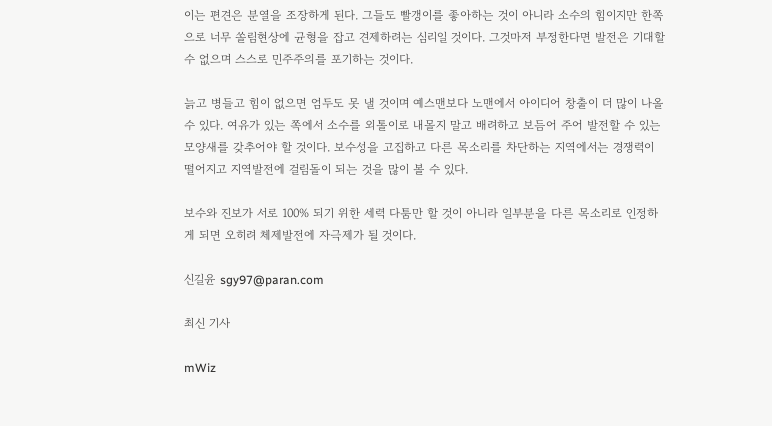이는 편견은 분열을 조장하게 된다. 그들도 빨갱이를 좋아하는 것이 아니라 소수의 힘이지만 한쪽으로 너무 쏠림현상에 균형을 잡고 견제하려는 심리일 것이다. 그것마저 부정한다면 발전은 기대할 수 없으며 스스로 민주주의를 포기하는 것이다.

늙고 병들고 힘이 없으면 엄두도 못 낼 것이며 예스맨보다 노맨에서 아이디어 창출이 더 많이 나올 수 있다. 여유가 있는 쪽에서 소수를 외톨이로 내몰지 말고 배려하고 보듬어 주어 발전할 수 있는 모양새를 갖추어야 할 것이다. 보수성을 고집하고 다른 목소리를 차단하는 지역에서는 경쟁력이 떨어지고 지역발전에 걸림돌이 되는 것을 많이 볼 수 있다.

보수와 진보가 서로 100% 되기 위한 세력 다툼만 할 것이 아니라 일부분을 다른 목소리로 인정하게 되면 오히려 체제발전에 자극제가 될 것이다.

신길윤 sgy97@paran.com

최신 기사

mWiz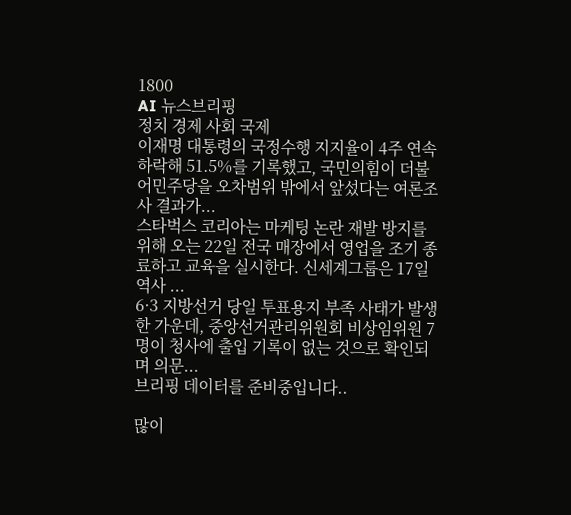1800
AI 뉴스브리핑
정치 경제 사회 국제
이재명 대통령의 국정수행 지지율이 4주 연속 하락해 51.5%를 기록했고, 국민의힘이 더불어민주당을 오차범위 밖에서 앞섰다는 여론조사 결과가...
스타벅스 코리아는 마케팅 논란 재발 방지를 위해 오는 22일 전국 매장에서 영업을 조기 종료하고 교육을 실시한다. 신세계그룹은 17일 역사 ...
6·3 지방선거 당일 투표용지 부족 사태가 발생한 가운데, 중앙선거관리위원회 비상임위원 7명이 청사에 출입 기록이 없는 것으로 확인되며 의문...
브리핑 데이터를 준비중입니다..

많이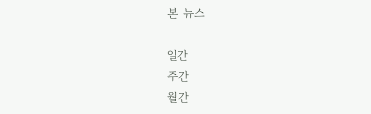본 뉴스

일간
주간
월간